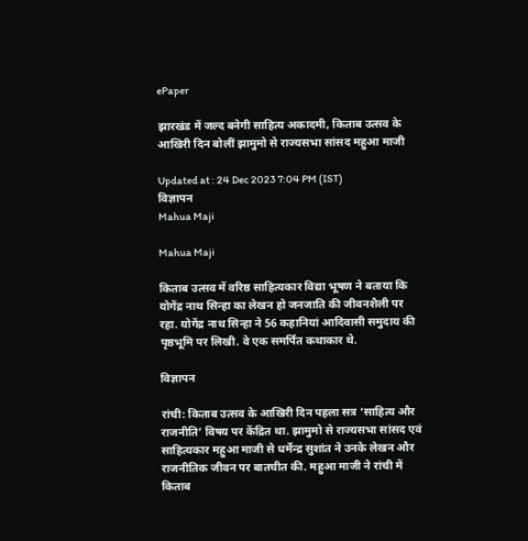ePaper

झारखंड में जल्द बनेगी साहित्य अकादमी, किताब उत्सव के आखिरी दिन बोलीं झामुमो से राज्यसभा सांसद महुआ माजी

Updated at : 24 Dec 2023 7:04 PM (IST)
विज्ञापन
Mahua Maji

Mahua Maji

किताब उत्सव में वरिष्ठ साहित्यकार विद्या भूषण ने बताया कि योगेंद्र नाथ सिन्हा का लेखन हो जनजाति की जीवनशैली पर रहा. योगेंद्र नाथ सिन्हा ने 56 कहानियां आदिवासी समुदाय की पृष्ठभूमि पर लिखी. वे एक समर्पित कथाकार थे.

विज्ञापन

रांची: किताब उत्सव के आखिरी दिन पहला सत्र ‘साहित्य और राजनीति’ विषय पर केंद्रित था. झामुमो से राज्यसभा सांसद एवं साहित्यकार महुआ माजी से धर्मेन्द्र सुशांत ने उनके लेखन और राजनीतिक जीवन पर बातचीत की. महुआ माजी ने रांची में किताब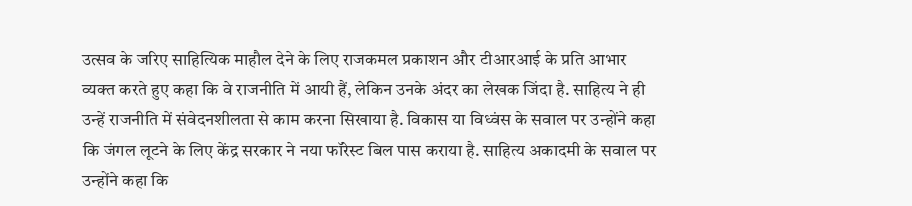उत्सव के जरिए साहित्यिक माहौल देने के लिए राजकमल प्रकाशन और टीआरआई के प्रति आभार व्यक्त करते हुए कहा कि वे राजनीति में आयी हैं, लेकिन उनके अंदर का लेखक जिंदा है. साहित्य ने ही उन्हें राजनीति में संवेदनशीलता से काम करना सिखाया है. विकास या विध्वंस के सवाल पर उन्होंने कहा कि जंगल लूटने के लिए केंद्र सरकार ने नया फॉरेस्ट बिल पास कराया है. साहित्य अकादमी के सवाल पर उन्होंने कहा कि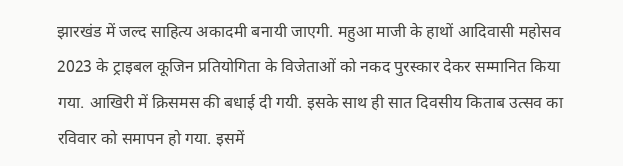झारखंड में जल्द साहित्य अकादमी बनायी जाएगी. महुआ माजी के हाथों आदिवासी महोसव 2023 के ट्राइबल कूजिन प्रतियोगिता के विजेताओं को नकद पुरस्कार देकर सम्मानित किया गया. आखिरी में क्रिसमस की बधाई दी गयी. इसके साथ ही सात दिवसीय किताब उत्सव का रविवार को समापन हो गया. इसमें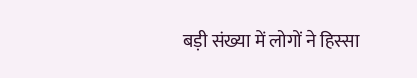बड़ी संख्या में लोगों ने हिस्सा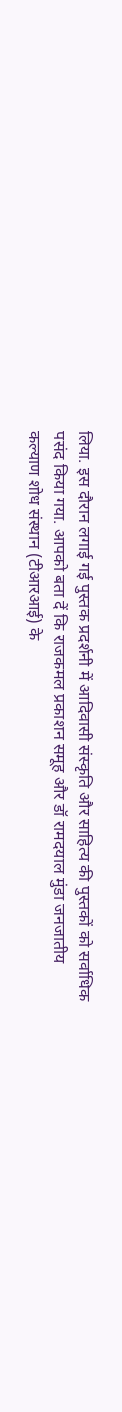लिया. इस दौरान लगाई गई पुस्तक प्रदर्शनी में आदिवासी संस्कृति और साहित्य की पुस्तकों को सर्वाधिक पसंद किया गया. आपको बता दें कि राजकमल प्रकाशन समूह और डॉ रामदयाल मुंडा जनजातीय कल्याण शोध संस्थान (टीआरआई) के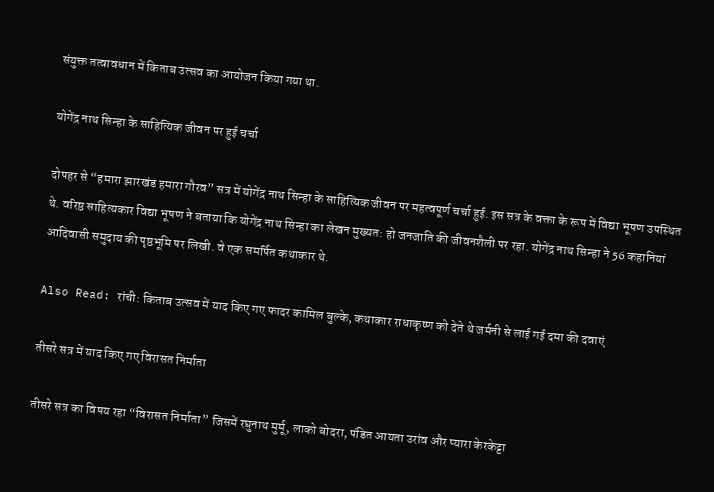संयुक्त तत्वावधान में किताब उत्सव का आयोजन किया गया था.

योगेंद्र नाथ सिन्हा के साहित्यिक जीवन पर हुई चर्चा

दोपहर से “हमारा झारखंड हमारा गौरव” सत्र में योगेंद्र नाथ सिन्हा के साहित्यिक जीवन पर महत्वपूर्ण चर्चा हुई. इस सत्र के वक्ता के रूप में विद्या भूषण उपस्थित थे. वरिष्ठ साहित्यकार विद्या भूषण ने बताया कि योगेंद्र नाथ सिन्हा का लेखन मुख्यत: हो जनजाति की जीवनशैली पर रहा. योगेंद्र नाथ सिन्हा ने 56 कहानियां आदिवासी समुदाय की पृष्ठभूमि पर लिखी. वे एक समर्पित कथाकार थे.

Also Read: रांची: किताब उत्सव में याद किए गए फादर कामिल बुल्के, कथाकार राधाकृष्ण को देते थे जर्मनी से लाई गई दमा की दवाएं

तीसरे सत्र में याद किए गए विरासत निर्माता

तीसरे सत्र का विषय रहा “विरासत निर्माता” जिसमें रघुनाथ मुर्मू, लाको बोदरा, पंडित आयता उरांव और प्यारा केरकेट्टा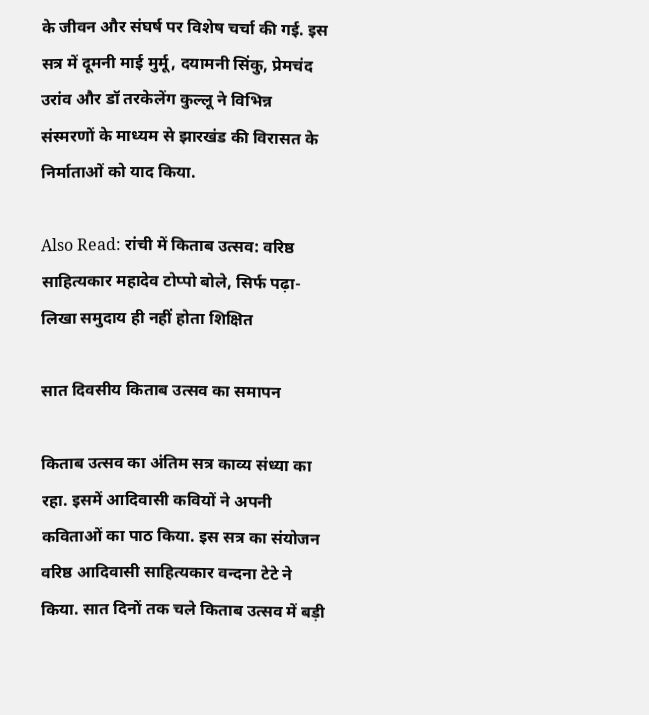के जीवन और संघर्ष पर विशेष चर्चा की गई. इस सत्र में दूमनी माई मुर्मू, दयामनी सिंकु, प्रेमचंद उरांव और डॉ तरकेलेंग कुल्लू ने विभिन्न संस्मरणों के माध्यम से झारखंड की विरासत के निर्माताओं को याद किया.

Also Read: रांची में किताब उत्सव: वरिष्ठ साहित्यकार महादेव टोप्पो बोले, सिर्फ पढ़ा-लिखा समुदाय ही नहीं होता शिक्षित

सात दिवसीय किताब उत्सव का समापन

किताब उत्सव का अंतिम सत्र काव्य संध्या का रहा. इसमें आदिवासी कवियों ने अपनी कविताओं का पाठ किया. इस सत्र का संयोजन वरिष्ठ आदिवासी साहित्यकार वन्दना टेटे ने किया. सात दिनों तक चले किताब उत्सव में बड़ी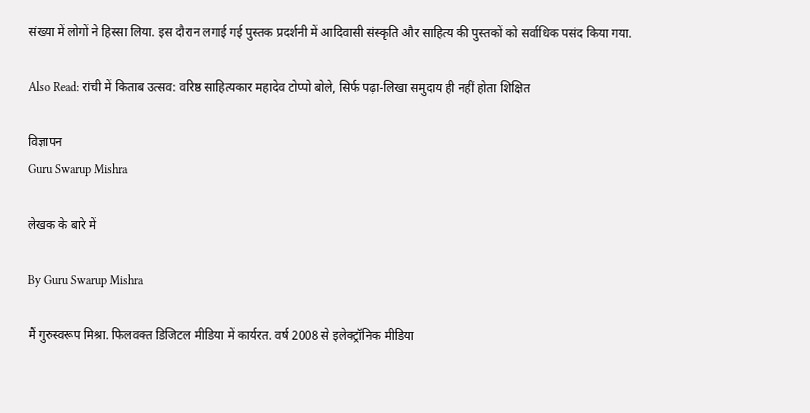संख्या में लोगों ने हिस्सा लिया. इस दौरान लगाई गई पुस्तक प्रदर्शनी में आदिवासी संस्कृति और साहित्य की पुस्तकों को सर्वाधिक पसंद किया गया.

Also Read: रांची में किताब उत्सव: वरिष्ठ साहित्यकार महादेव टोप्पो बोले, सिर्फ पढ़ा-लिखा समुदाय ही नहीं होता शिक्षित

विज्ञापन
Guru Swarup Mishra

लेखक के बारे में

By Guru Swarup Mishra

मैं गुरुस्वरूप मिश्रा. फिलवक्त डिजिटल मीडिया में कार्यरत. वर्ष 2008 से इलेक्ट्रॉनिक मीडिया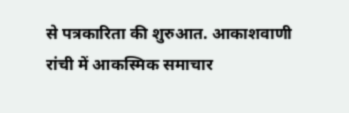से पत्रकारिता की शुरुआत. आकाशवाणी रांची में आकस्मिक समाचार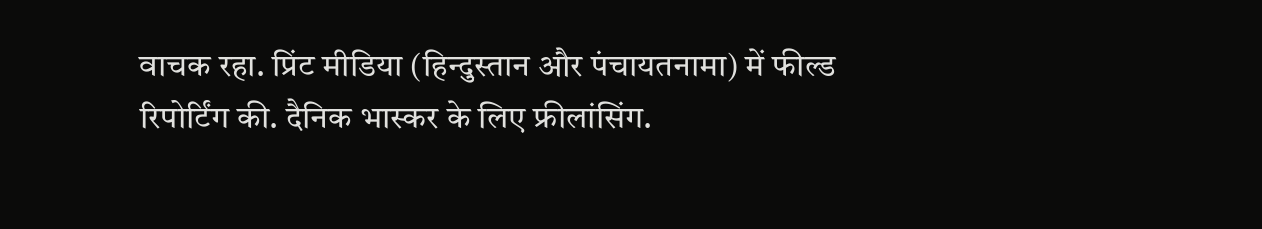वाचक रहा. प्रिंट मीडिया (हिन्दुस्तान और पंचायतनामा) में फील्ड रिपोर्टिंग की. दैनिक भास्कर के लिए फ्रीलांसिंग.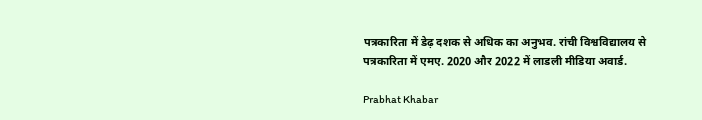पत्रकारिता में डेढ़ दशक से अधिक का अनुभव. रांची विश्वविद्यालय से पत्रकारिता में एमए. 2020 और 2022 में लाडली मीडिया अवार्ड.

Prabhat Khabar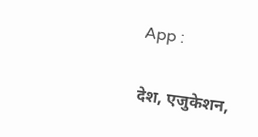App :

देश, एजुकेशन,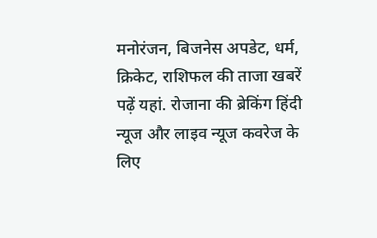मनोरंजन, बिजनेस अपडेट, धर्म, क्रिकेट, राशिफल की ताजा खबरें पढ़ें यहां. रोजाना की ब्रेकिंग हिंदी न्यूज और लाइव न्यूज कवरेज के लिए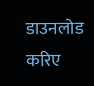डाउनलोड करिए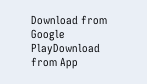Download from Google PlayDownload from App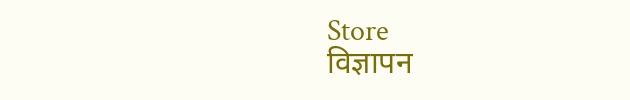Store
विज्ञापन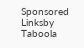Sponsored Linksby Taboola